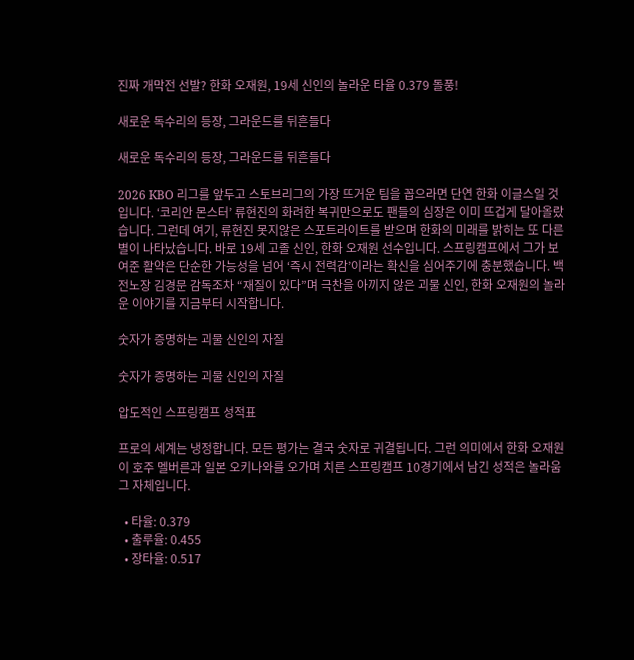진짜 개막전 선발? 한화 오재원, 19세 신인의 놀라운 타율 0.379 돌풍!

새로운 독수리의 등장, 그라운드를 뒤흔들다

새로운 독수리의 등장, 그라운드를 뒤흔들다

2026 KBO 리그를 앞두고 스토브리그의 가장 뜨거운 팀을 꼽으라면 단연 한화 이글스일 것입니다. ‘코리안 몬스터’ 류현진의 화려한 복귀만으로도 팬들의 심장은 이미 뜨겁게 달아올랐습니다. 그런데 여기, 류현진 못지않은 스포트라이트를 받으며 한화의 미래를 밝히는 또 다른 별이 나타났습니다. 바로 19세 고졸 신인, 한화 오재원 선수입니다. 스프링캠프에서 그가 보여준 활약은 단순한 가능성을 넘어 ‘즉시 전력감’이라는 확신을 심어주기에 충분했습니다. 백전노장 김경문 감독조차 “재질이 있다”며 극찬을 아끼지 않은 괴물 신인, 한화 오재원의 놀라운 이야기를 지금부터 시작합니다.

숫자가 증명하는 괴물 신인의 자질

숫자가 증명하는 괴물 신인의 자질

압도적인 스프링캠프 성적표

프로의 세계는 냉정합니다. 모든 평가는 결국 숫자로 귀결됩니다. 그런 의미에서 한화 오재원이 호주 멜버른과 일본 오키나와를 오가며 치른 스프링캠프 10경기에서 남긴 성적은 놀라움 그 자체입니다.

  • 타율: 0.379
  • 출루율: 0.455
  • 장타율: 0.517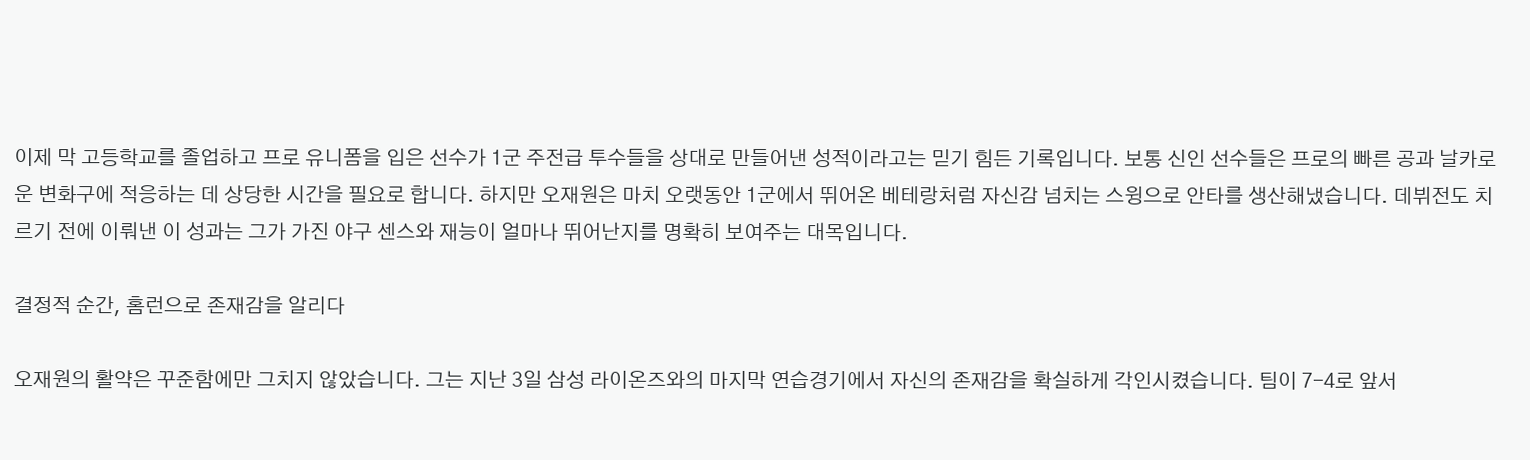이제 막 고등학교를 졸업하고 프로 유니폼을 입은 선수가 1군 주전급 투수들을 상대로 만들어낸 성적이라고는 믿기 힘든 기록입니다. 보통 신인 선수들은 프로의 빠른 공과 날카로운 변화구에 적응하는 데 상당한 시간을 필요로 합니다. 하지만 오재원은 마치 오랫동안 1군에서 뛰어온 베테랑처럼 자신감 넘치는 스윙으로 안타를 생산해냈습니다. 데뷔전도 치르기 전에 이뤄낸 이 성과는 그가 가진 야구 센스와 재능이 얼마나 뛰어난지를 명확히 보여주는 대목입니다.

결정적 순간, 홈런으로 존재감을 알리다

오재원의 활약은 꾸준함에만 그치지 않았습니다. 그는 지난 3일 삼성 라이온즈와의 마지막 연습경기에서 자신의 존재감을 확실하게 각인시켰습니다. 팀이 7-4로 앞서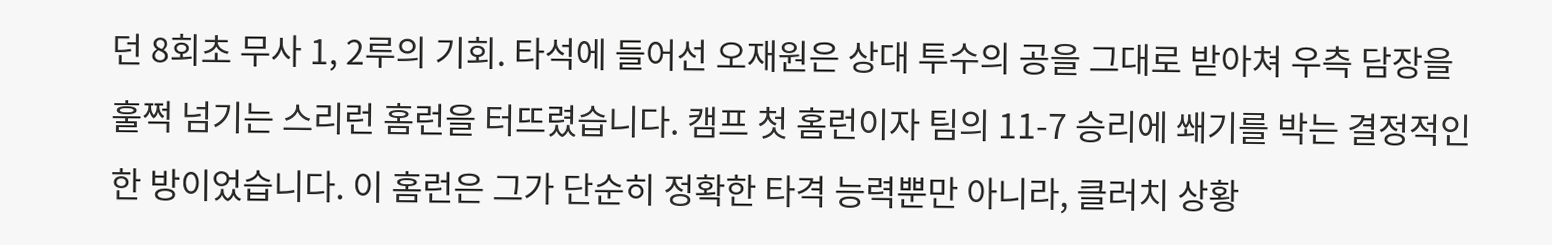던 8회초 무사 1, 2루의 기회. 타석에 들어선 오재원은 상대 투수의 공을 그대로 받아쳐 우측 담장을 훌쩍 넘기는 스리런 홈런을 터뜨렸습니다. 캠프 첫 홈런이자 팀의 11-7 승리에 쐐기를 박는 결정적인 한 방이었습니다. 이 홈런은 그가 단순히 정확한 타격 능력뿐만 아니라, 클러치 상황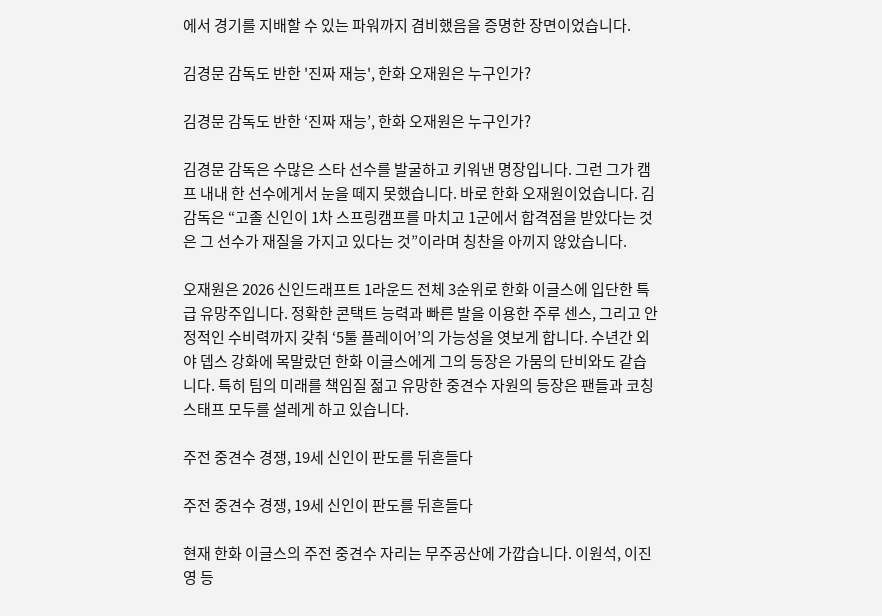에서 경기를 지배할 수 있는 파워까지 겸비했음을 증명한 장면이었습니다.

김경문 감독도 반한 '진짜 재능', 한화 오재원은 누구인가?

김경문 감독도 반한 ‘진짜 재능’, 한화 오재원은 누구인가?

김경문 감독은 수많은 스타 선수를 발굴하고 키워낸 명장입니다. 그런 그가 캠프 내내 한 선수에게서 눈을 떼지 못했습니다. 바로 한화 오재원이었습니다. 김 감독은 “고졸 신인이 1차 스프링캠프를 마치고 1군에서 합격점을 받았다는 것은 그 선수가 재질을 가지고 있다는 것”이라며 칭찬을 아끼지 않았습니다.

오재원은 2026 신인드래프트 1라운드 전체 3순위로 한화 이글스에 입단한 특급 유망주입니다. 정확한 콘택트 능력과 빠른 발을 이용한 주루 센스, 그리고 안정적인 수비력까지 갖춰 ‘5툴 플레이어’의 가능성을 엿보게 합니다. 수년간 외야 뎁스 강화에 목말랐던 한화 이글스에게 그의 등장은 가뭄의 단비와도 같습니다. 특히 팀의 미래를 책임질 젊고 유망한 중견수 자원의 등장은 팬들과 코칭스태프 모두를 설레게 하고 있습니다.

주전 중견수 경쟁, 19세 신인이 판도를 뒤흔들다

주전 중견수 경쟁, 19세 신인이 판도를 뒤흔들다

현재 한화 이글스의 주전 중견수 자리는 무주공산에 가깝습니다. 이원석, 이진영 등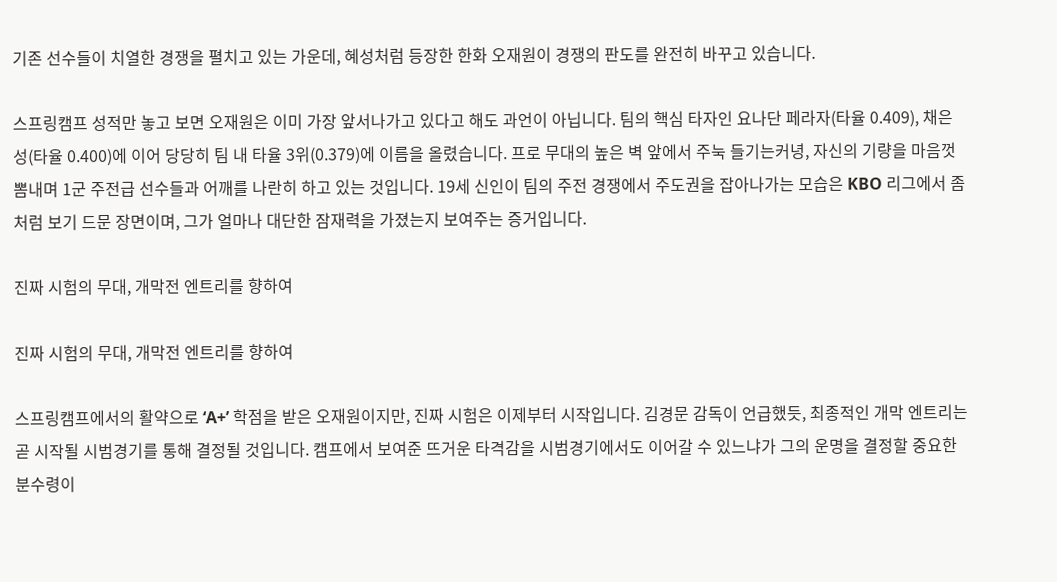기존 선수들이 치열한 경쟁을 펼치고 있는 가운데, 혜성처럼 등장한 한화 오재원이 경쟁의 판도를 완전히 바꾸고 있습니다.

스프링캠프 성적만 놓고 보면 오재원은 이미 가장 앞서나가고 있다고 해도 과언이 아닙니다. 팀의 핵심 타자인 요나단 페라자(타율 0.409), 채은성(타율 0.400)에 이어 당당히 팀 내 타율 3위(0.379)에 이름을 올렸습니다. 프로 무대의 높은 벽 앞에서 주눅 들기는커녕, 자신의 기량을 마음껏 뽐내며 1군 주전급 선수들과 어깨를 나란히 하고 있는 것입니다. 19세 신인이 팀의 주전 경쟁에서 주도권을 잡아나가는 모습은 KBO 리그에서 좀처럼 보기 드문 장면이며, 그가 얼마나 대단한 잠재력을 가졌는지 보여주는 증거입니다.

진짜 시험의 무대, 개막전 엔트리를 향하여

진짜 시험의 무대, 개막전 엔트리를 향하여

스프링캠프에서의 활약으로 ‘A+’ 학점을 받은 오재원이지만, 진짜 시험은 이제부터 시작입니다. 김경문 감독이 언급했듯, 최종적인 개막 엔트리는 곧 시작될 시범경기를 통해 결정될 것입니다. 캠프에서 보여준 뜨거운 타격감을 시범경기에서도 이어갈 수 있느냐가 그의 운명을 결정할 중요한 분수령이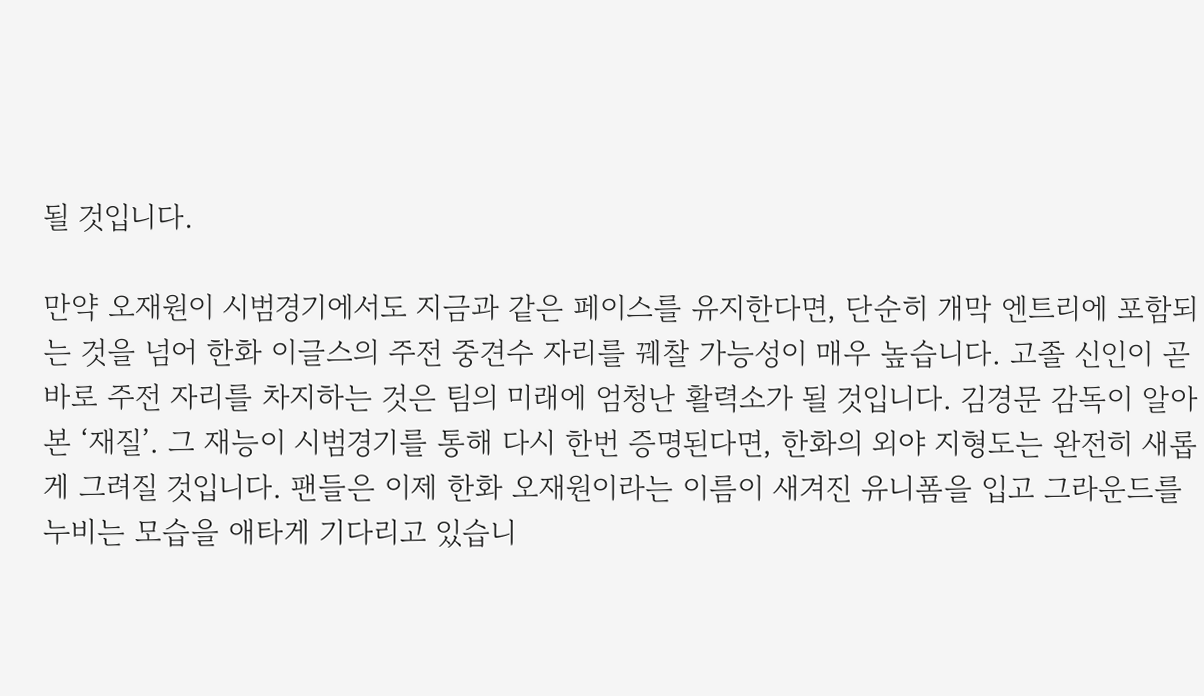될 것입니다.

만약 오재원이 시범경기에서도 지금과 같은 페이스를 유지한다면, 단순히 개막 엔트리에 포함되는 것을 넘어 한화 이글스의 주전 중견수 자리를 꿰찰 가능성이 매우 높습니다. 고졸 신인이 곧바로 주전 자리를 차지하는 것은 팀의 미래에 엄청난 활력소가 될 것입니다. 김경문 감독이 알아본 ‘재질’. 그 재능이 시범경기를 통해 다시 한번 증명된다면, 한화의 외야 지형도는 완전히 새롭게 그려질 것입니다. 팬들은 이제 한화 오재원이라는 이름이 새겨진 유니폼을 입고 그라운드를 누비는 모습을 애타게 기다리고 있습니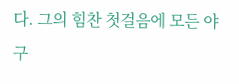다. 그의 힘찬 첫걸음에 모든 야구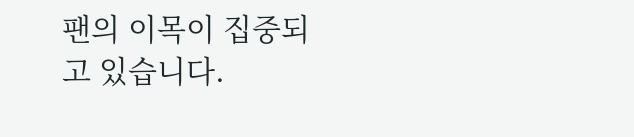팬의 이목이 집중되고 있습니다.